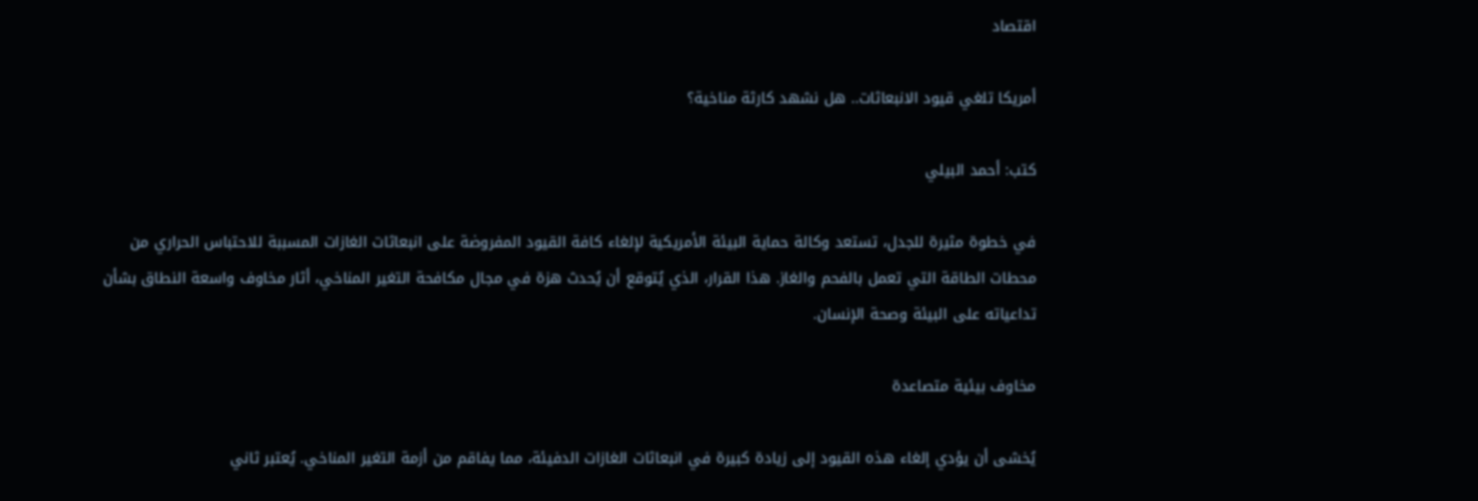اقتصاد

أمريكا تلغي قيود الانبعاثات.. هل نشهد كارثة مناخية؟

كتب: أحمد البيلي

في خطوة مثيرة للجدل، تستعد وكالة حماية البيئة الأمريكية لإلغاء كافة القيود المفروضة على انبعاثات الغازات المسببة للاحتباس الحراري من محطات الطاقة التي تعمل بالفحم والغاز. هذا القرار، الذي يُتوقع أن يُحدث هزة في مجال مكافحة التغير المناخي، أثار مخاوف واسعة النطاق بشأن تداعياته على البيئة وصحة الإنسان.

مخاوف بيئية متصاعدة

يُخشى أن يؤدي إلغاء هذه القيود إلى زيادة كبيرة في انبعاثات الغازات الدفيئة، مما يفاقم من أزمة التغير المناخي. يُعتبر ثاني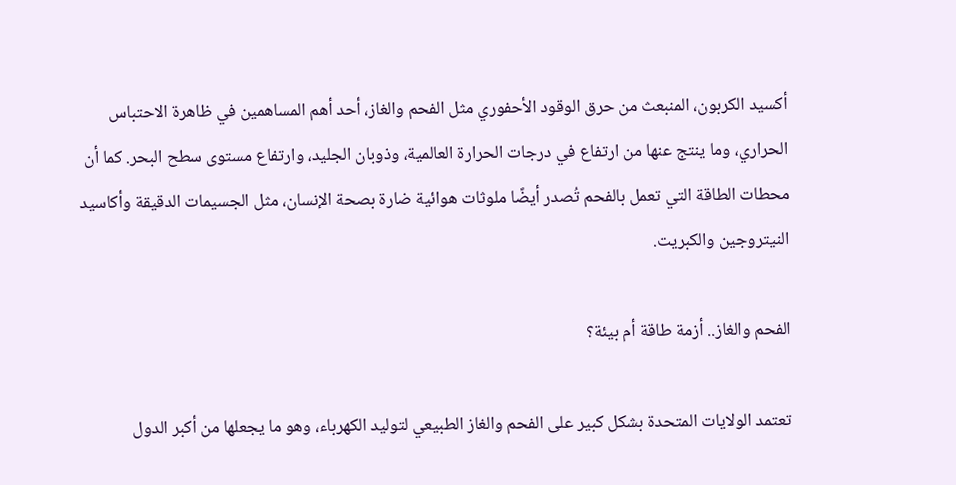أكسيد الكربون، المنبعث من حرق الوقود الأحفوري مثل الفحم والغاز، أحد أهم المساهمين في ظاهرة الاحتباس الحراري، وما ينتج عنها من ارتفاع في درجات الحرارة العالمية، وذوبان الجليد، وارتفاع مستوى سطح البحر. كما أن محطات الطاقة التي تعمل بالفحم تُصدر أيضًا ملوثات هوائية ضارة بصحة الإنسان، مثل الجسيمات الدقيقة وأكاسيد النيتروجين والكبريت.

الفحم والغاز.. أزمة طاقة أم بيئة؟

تعتمد الولايات المتحدة بشكل كبير على الفحم والغاز الطبيعي لتوليد الكهرباء، وهو ما يجعلها من أكبر الدول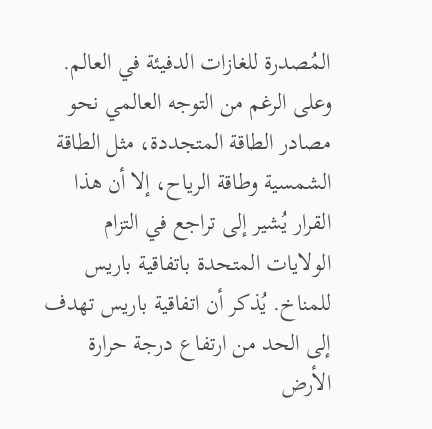المُصدرة للغازات الدفيئة في العالم. وعلى الرغم من التوجه العالمي نحو مصادر الطاقة المتجددة، مثل الطاقة الشمسية وطاقة الرياح، إلا أن هذا القرار يُشير إلى تراجع في التزام الولايات المتحدة باتفاقية باريس للمناخ. يُذكر أن اتفاقية باريس تهدف إلى الحد من ارتفاع درجة حرارة الأرض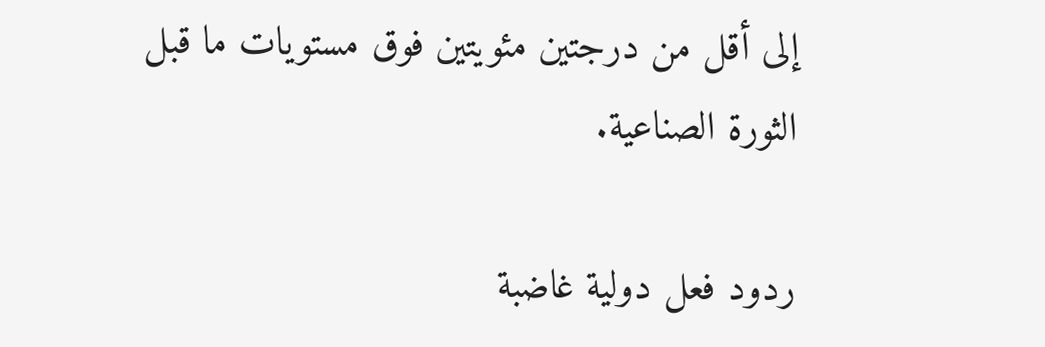إلى أقل من درجتين مئويتين فوق مستويات ما قبل الثورة الصناعية.

ردود فعل دولية غاضبة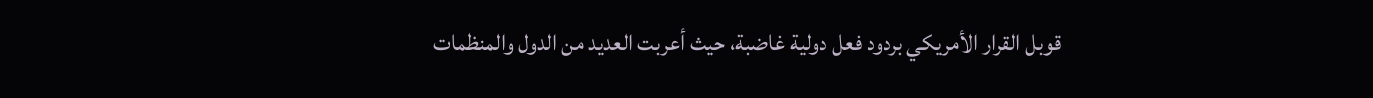قوبل القرار الأمريكي بردود فعل دولية غاضبة، حيث أعربت العديد من الدول والمنظمات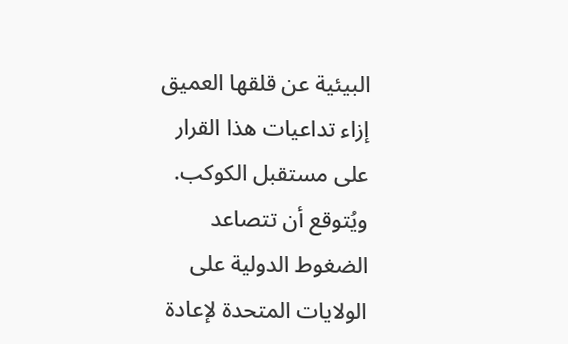البيئية عن قلقها العميق إزاء تداعيات هذا القرار على مستقبل الكوكب. ويُتوقع أن تتصاعد الضغوط الدولية على الولايات المتحدة لإعادة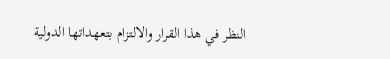النظر في هذا القرار والالتزام بتعهداتها الدولية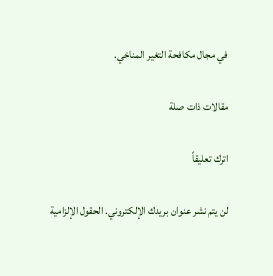في مجال مكافحة التغير المناخي.

مقالات ذات صلة

اترك تعليقاً

لن يتم نشر عنوان بريدك الإلكتروني. الحقول الإلزامية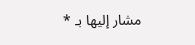مشار إليها بـ *